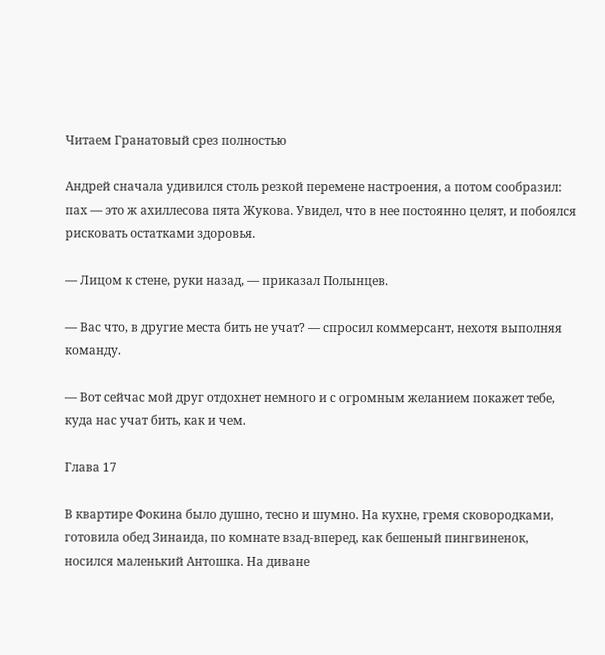Читаем Гранатовый срез полностью

Андрей сначала удивился столь резкой перемене настроения, а потом сообразил: пах — это ж ахиллесова пята Жукова. Увидел, что в нее постоянно целят, и побоялся рисковать остатками здоровья.

— Лицом к стене, руки назад, — приказал Полынцев.

— Вас что, в другие места бить не учат? — спросил коммерсант, нехотя выполняя команду.

— Вот сейчас мой друг отдохнет немного и с огромным желанием покажет тебе, куда нас учат бить, как и чем.

Глава 17

В квартире Фокина было душно, тесно и шумно. На кухне, гремя сковородками, готовила обед Зинаида, по комнате взад-вперед, как бешеный пингвиненок, носился маленький Антошка. На диване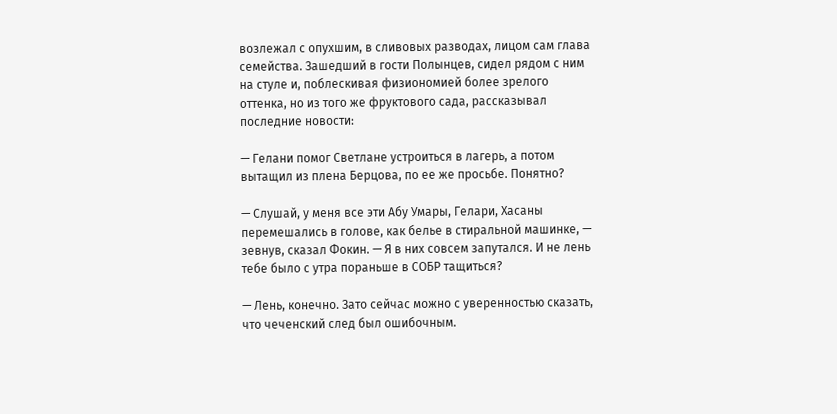возлежал с опухшим, в сливовых разводах, лицом сам глава семейства. Зашедший в гости Полынцев, сидел рядом с ним на стуле и, поблескивая физиономией более зрелого оттенка, но из того же фруктового сада, рассказывал последние новости:

— Гелани помог Светлане устроиться в лагерь, а потом вытащил из плена Берцова, по ее же просьбе. Понятно?

— Слушай, у меня все эти Абу Умары, Гелари, Хасаны перемешались в голове, как белье в стиральной машинке, — зевнув, сказал Фокин. — Я в них совсем запутался. И не лень тебе было с утра пораньше в СОБР тащиться?

— Лень, конечно. Зато сейчас можно с уверенностью сказать, что чеченский след был ошибочным.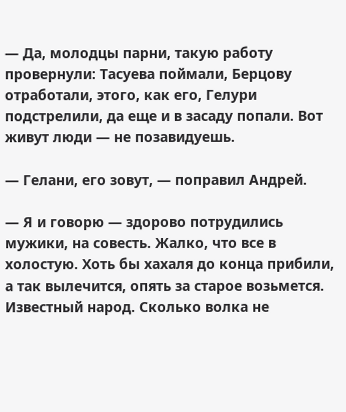— Да, молодцы парни, такую работу провернули: Тасуева поймали, Берцову отработали, этого, как его, Гелури подстрелили, да еще и в засаду попали. Вот живут люди — не позавидуешь.

— Гелани, его зовут, — поправил Андрей.

— Я и говорю — здорово потрудились мужики, на совесть. Жалко, что все в холостую. Хоть бы хахаля до конца прибили, а так вылечится, опять за старое возьмется. Известный народ. Сколько волка не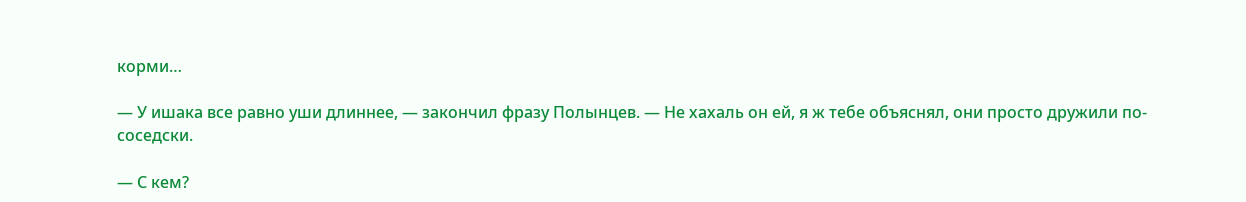корми…

— У ишака все равно уши длиннее, — закончил фразу Полынцев. — Не хахаль он ей, я ж тебе объяснял, они просто дружили по-соседски.

— С кем?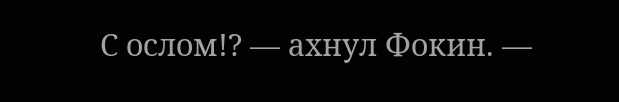С ослом!? — ахнул Фокин. —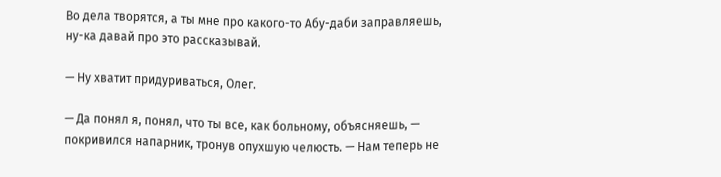Во дела творятся, а ты мне про какого-то Абу-даби заправляешь, ну-ка давай про это рассказывай.

— Ну хватит придуриваться, Олег.

— Да понял я, понял, что ты все, как больному, объясняешь, — покривился напарник, тронув опухшую челюсть. — Нам теперь не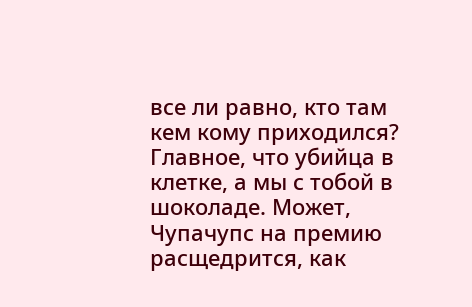все ли равно, кто там кем кому приходился? Главное, что убийца в клетке, а мы с тобой в шоколаде. Может, Чупачупс на премию расщедрится, как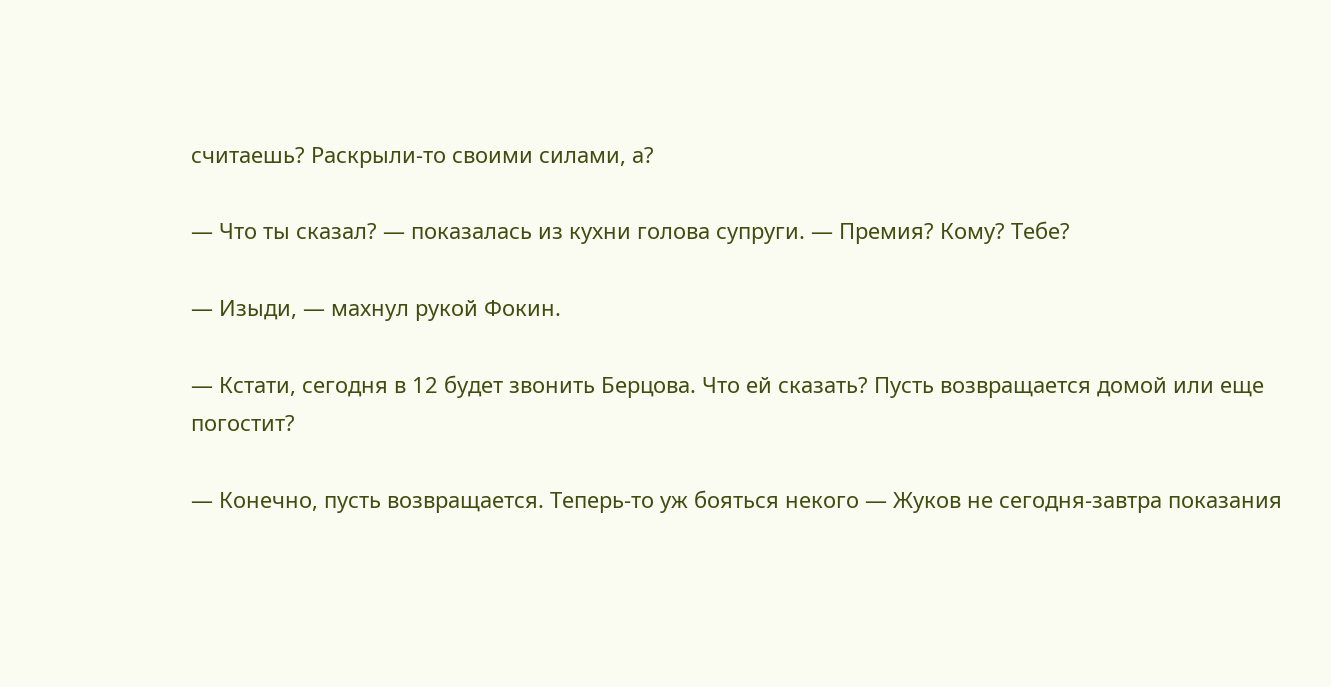считаешь? Раскрыли-то своими силами, а?

— Что ты сказал? — показалась из кухни голова супруги. — Премия? Кому? Тебе?

— Изыди, — махнул рукой Фокин.

— Кстати, сегодня в 12 будет звонить Берцова. Что ей сказать? Пусть возвращается домой или еще погостит?

— Конечно, пусть возвращается. Теперь-то уж бояться некого — Жуков не сегодня-завтра показания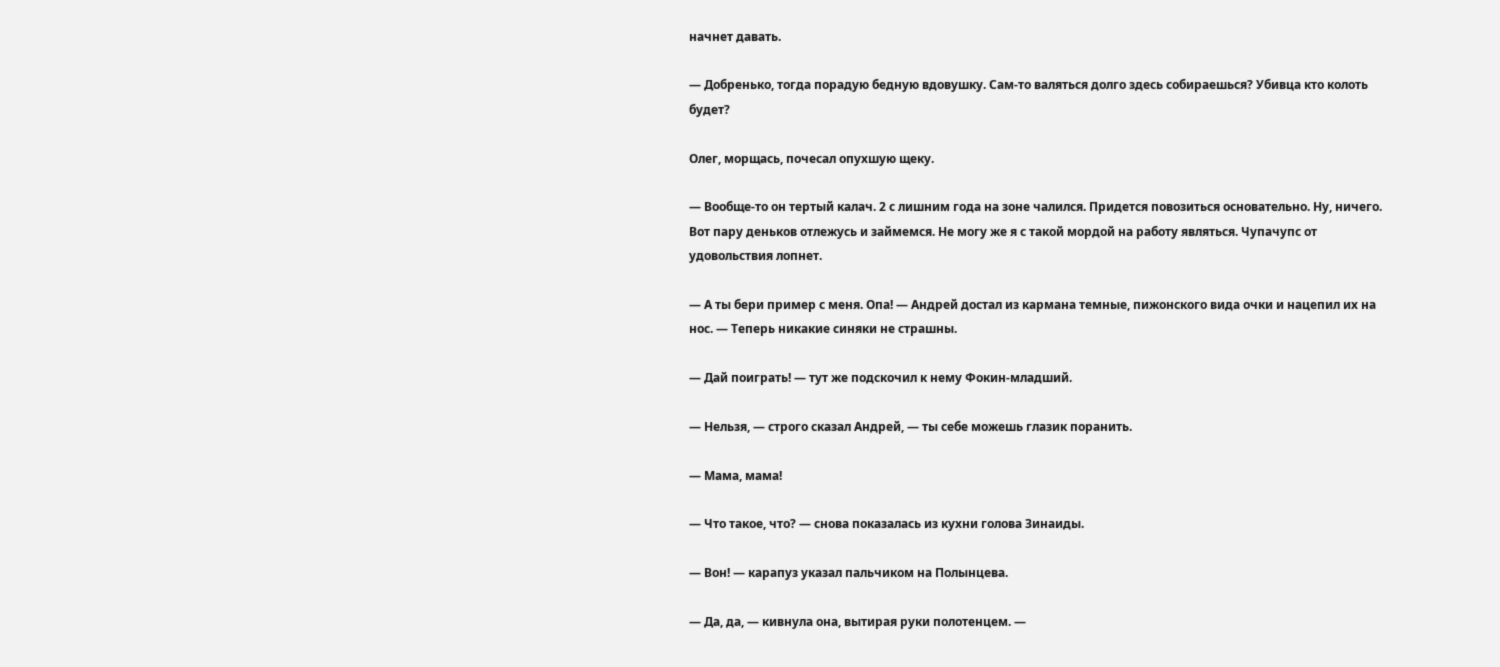начнет давать.

— Добренько, тогда порадую бедную вдовушку. Сам-то валяться долго здесь собираешься? Убивца кто колоть будет?

Олег, морщась, почесал опухшую щеку.

— Вообще-то он тертый калач. 2 с лишним года на зоне чалился. Придется повозиться основательно. Ну, ничего. Вот пару деньков отлежусь и займемся. Не могу же я с такой мордой на работу являться. Чупачупс от удовольствия лопнет.

— А ты бери пример с меня. Опа! — Андрей достал из кармана темные, пижонского вида очки и нацепил их на нос. — Теперь никакие синяки не страшны.

— Дай поиграть! — тут же подскочил к нему Фокин-младший.

— Нельзя, — строго сказал Андрей, — ты себе можешь глазик поранить.

— Мама, мама!

— Что такое, что? — снова показалась из кухни голова Зинаиды.

— Вон! — карапуз указал пальчиком на Полынцева.

— Да, да, — кивнула она, вытирая руки полотенцем. —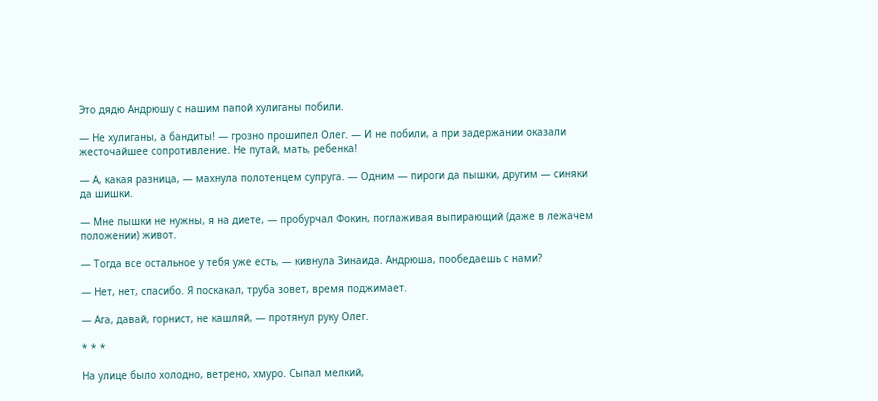Это дядю Андрюшу с нашим папой хулиганы побили.

— Не хулиганы, а бандиты! — грозно прошипел Олег. — И не побили, а при задержании оказали жесточайшее сопротивление. Не путай, мать, ребенка!

— А, какая разница, — махнула полотенцем супруга. — Одним — пироги да пышки, другим — синяки да шишки.

— Мне пышки не нужны, я на диете, — пробурчал Фокин, поглаживая выпирающий (даже в лежачем положении) живот.

— Тогда все остальное у тебя уже есть, — кивнула Зинаида. Андрюша, пообедаешь с нами?

— Нет, нет, спасибо. Я поскакал, труба зовет, время поджимает.

— Ага, давай, горнист, не кашляй, — протянул руку Олег.

* * *

На улице было холодно, ветрено, хмуро. Сыпал мелкий,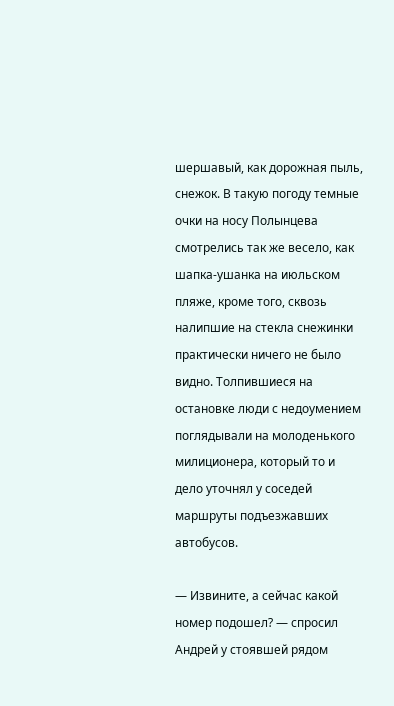шершавый, как дорожная пыль, снежок. В такую погоду темные очки на носу Полынцева смотрелись так же весело, как шапка-ушанка на июльском пляже, кроме того, сквозь налипшие на стекла снежинки практически ничего не было видно. Толпившиеся на остановке люди с недоумением поглядывали на молоденького милиционера, который то и дело уточнял у соседей маршруты подъезжавших автобусов.

— Извините, а сейчас какой номер подошел? — спросил Андрей у стоявшей рядом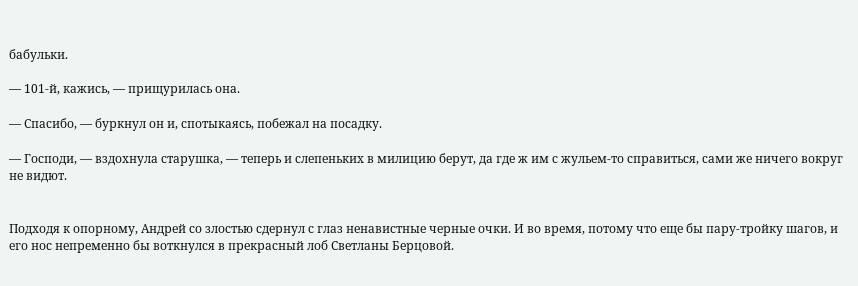бабульки.

— 101-й, кажись, — прищурилась она.

— Спасибо, — буркнул он и, спотыкаясь, побежал на посадку.

— Господи, — вздохнула старушка, — теперь и слепеньких в милицию берут, да где ж им с жульем-то справиться, сами же ничего вокруг не видют.


Подходя к опорному, Андрей со злостью сдернул с глаз ненавистные черные очки. И во время, потому что еще бы пару-тройку шагов, и его нос непременно бы воткнулся в прекрасный лоб Светланы Берцовой.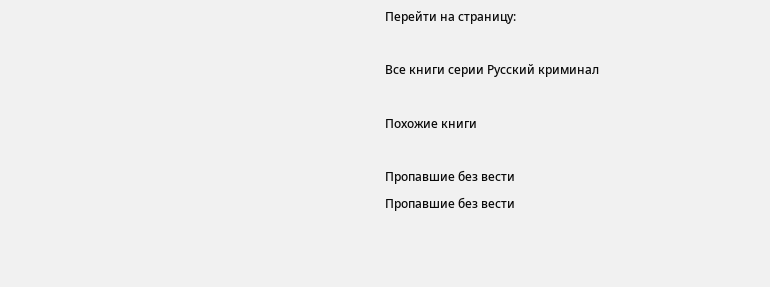Перейти на страницу:

Все книги серии Русский криминал

Похожие книги

Пропавшие без вести
Пропавшие без вести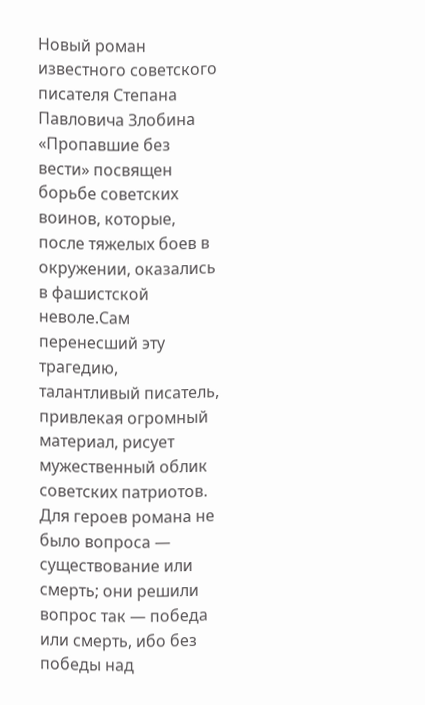Новый роман известного советского писателя Степана Павловича Злобина «Пропавшие без вести» посвящен борьбе советских воинов, которые, после тяжелых боев в окружении, оказались в фашистской неволе.Сам перенесший эту трагедию, талантливый писатель, привлекая огромный материал, рисует мужественный облик советских патриотов. Для героев романа не было вопроса — существование или смерть; они решили вопрос так — победа или смерть, ибо без победы над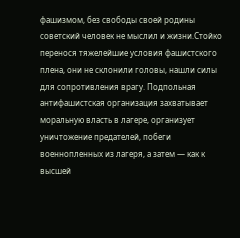фашизмом, без свободы своей родины советский человек не мыслил и жизни.Стойко перенося тяжелейшие условия фашистского плена, они не склонили головы, нашли силы для сопротивления врагу. Подпольная антифашистская организация захватывает моральную власть в лагере, организует уничтожение предателей, побеги военнопленных из лагеря, а затем — как к высшей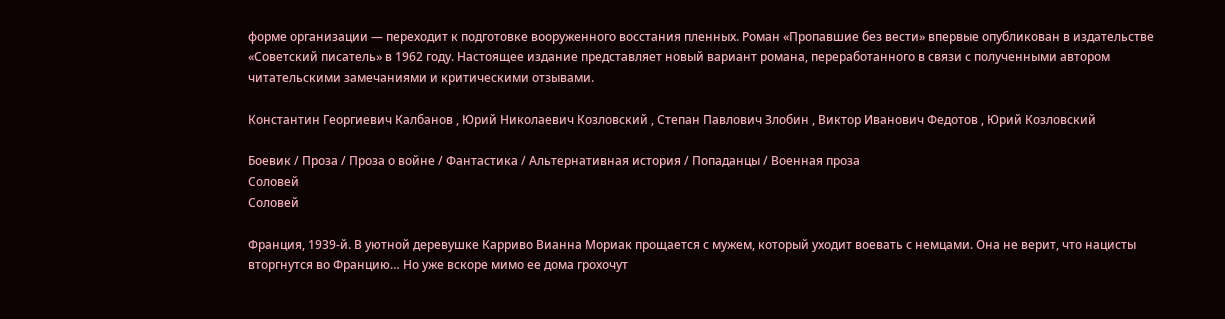форме организации — переходит к подготовке вооруженного восстания пленных. Роман «Пропавшие без вести» впервые опубликован в издательстве «Советский писатель» в 1962 году. Настоящее издание представляет новый вариант романа, переработанного в связи с полученными автором читательскими замечаниями и критическими отзывами.

Константин Георгиевич Калбанов , Юрий Николаевич Козловский , Степан Павлович Злобин , Виктор Иванович Федотов , Юрий Козловский

Боевик / Проза / Проза о войне / Фантастика / Альтернативная история / Попаданцы / Военная проза
Соловей
Соловей

Франция, 1939-й. В уютной деревушке Карриво Вианна Мориак прощается с мужем, который уходит воевать с немцами. Она не верит, что нацисты вторгнутся во Францию… Но уже вскоре мимо ее дома грохочут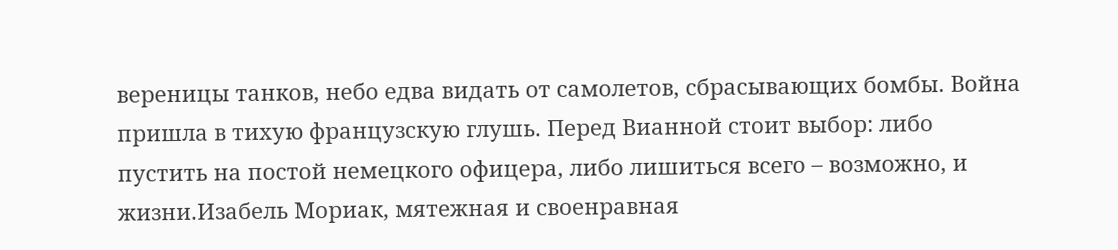вереницы танков, небо едва видать от самолетов, сбрасывающих бомбы. Война пришла в тихую французскую глушь. Перед Вианной стоит выбор: либо пустить на постой немецкого офицера, либо лишиться всего – возможно, и жизни.Изабель Мориак, мятежная и своенравная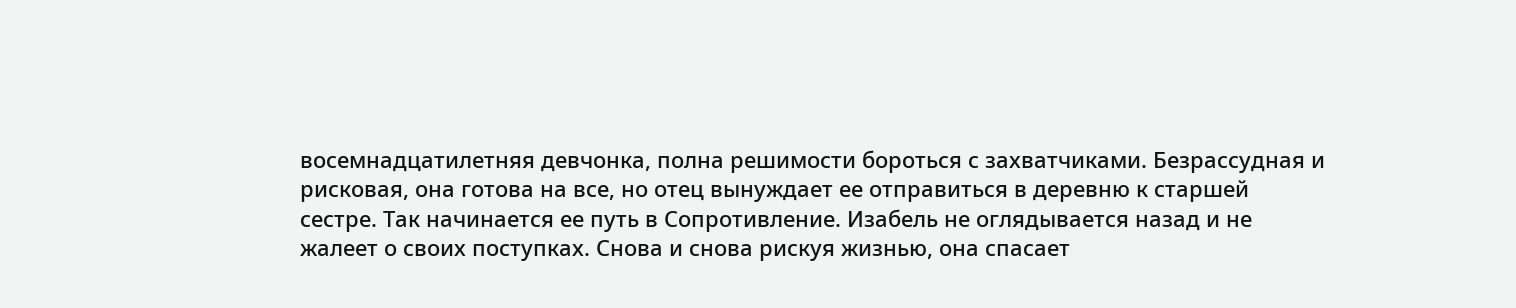восемнадцатилетняя девчонка, полна решимости бороться с захватчиками. Безрассудная и рисковая, она готова на все, но отец вынуждает ее отправиться в деревню к старшей сестре. Так начинается ее путь в Сопротивление. Изабель не оглядывается назад и не жалеет о своих поступках. Снова и снова рискуя жизнью, она спасает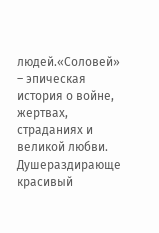людей.«Соловей» – эпическая история о войне, жертвах, страданиях и великой любви. Душераздирающе красивый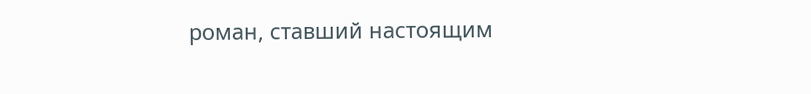роман, ставший настоящим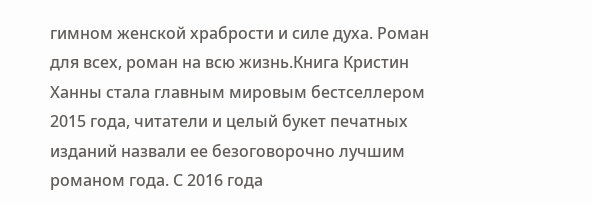гимном женской храбрости и силе духа. Роман для всех, роман на всю жизнь.Книга Кристин Ханны стала главным мировым бестселлером 2015 года, читатели и целый букет печатных изданий назвали ее безоговорочно лучшим романом года. С 2016 года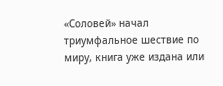«Соловей» начал триумфальное шествие по миру, книга уже издана или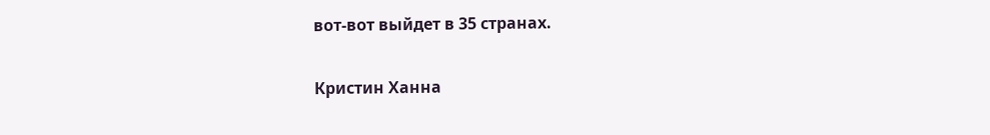вот-вот выйдет в 35 странах.

Кристин Ханна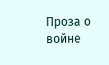Проза о войне